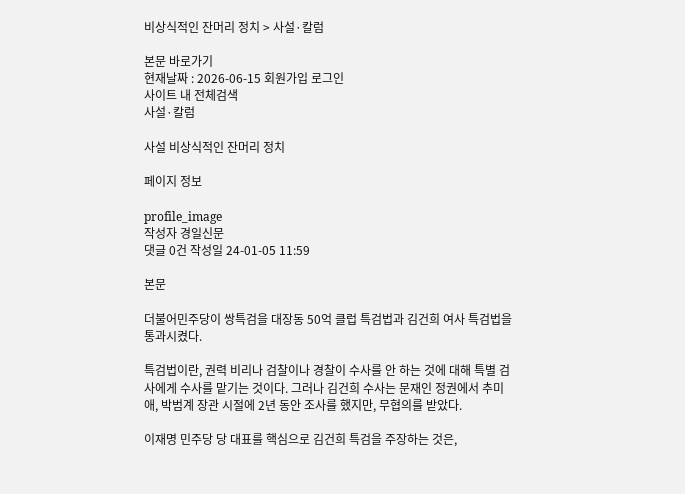비상식적인 잔머리 정치 > 사설·칼럼

본문 바로가기
현재날짜 : 2026-06-15 회원가입 로그인
사이트 내 전체검색
사설·칼럼

사설 비상식적인 잔머리 정치

페이지 정보

profile_image
작성자 경일신문
댓글 0건 작성일 24-01-05 11:59

본문

더불어민주당이 쌍특검을 대장동 50억 클럽 특검법과 김건희 여사 특검법을 통과시켰다.

특검법이란, 권력 비리나 검찰이나 경찰이 수사를 안 하는 것에 대해 특별 검사에게 수사를 맡기는 것이다. 그러나 김건희 수사는 문재인 정권에서 추미애, 박범계 장관 시절에 2년 동안 조사를 했지만, 무협의를 받았다.

이재명 민주당 당 대표를 핵심으로 김건희 특검을 주장하는 것은,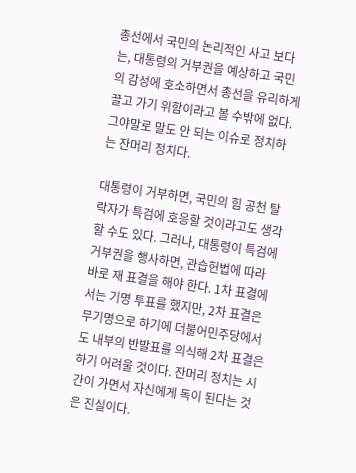총선에서 국민의 논리적인 사고 보다는, 대통령의 거부권을 예상하고 국민의 감성에 호소하면서 총선을 유리하게 끌고 가기 위함이라고 볼 수밖에 없다. 그야말로 말도 안 되는 이슈로 정치하는 잔머리 정치다.

대통령이 거부하면, 국민의 힘 공천 탈락자가 특검에 호응할 것이라고도 생각할 수도 있다. 그러나, 대통령이 특검에 거부권을 행사하면, 관습헌법에 따라 바로 재 표결을 해야 한다. 1차 표결에서는 기명 투표를 했지만, 2차 표결은 무기명으로 하기에 더불어민주당에서도 내부의 반발표를 의식해 2차 표결은 하기 어려울 것이다. 잔머리 정치는 시간이 가면서 자신에게 독이 된다는 것은 진실이다.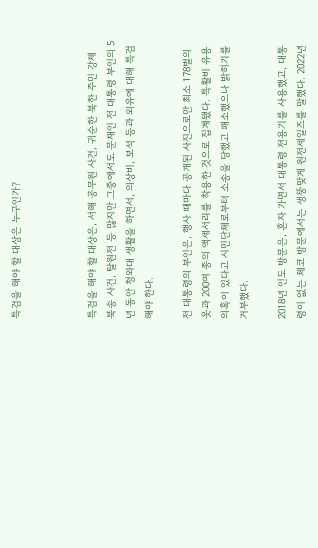특검을 해야 할 대상은 누구인가?



특검을 해야 할 대상은, 서해 공무원 사건, 귀순한 북한 주민 강제 북송 사건, 탈원전 등 많지만 그중에서도 문재인 전 대통령 부인의 5년 동안 청와대 생활을 하면서, 의상비, 보석 등과 외유에 대해 특검해야 한다.

전 대통령의 부인은, 행사 때마다 공개된 사진으로만 최소 178벌의 옷과 200여 종의 액세서리를 착용한 것으로 집계됐다. 특활비 유용 의혹이 있다고 시민단체로부터 소송을 당했고 패소했으나 밝히기를 거부했다.

2018년 인도 방문은, 혼자 가면서 대통령 전용기를 사용했고, 대통령이 없는 체코 방문에서는 생뚱맞게 원전세일즈를 말했다. 2022년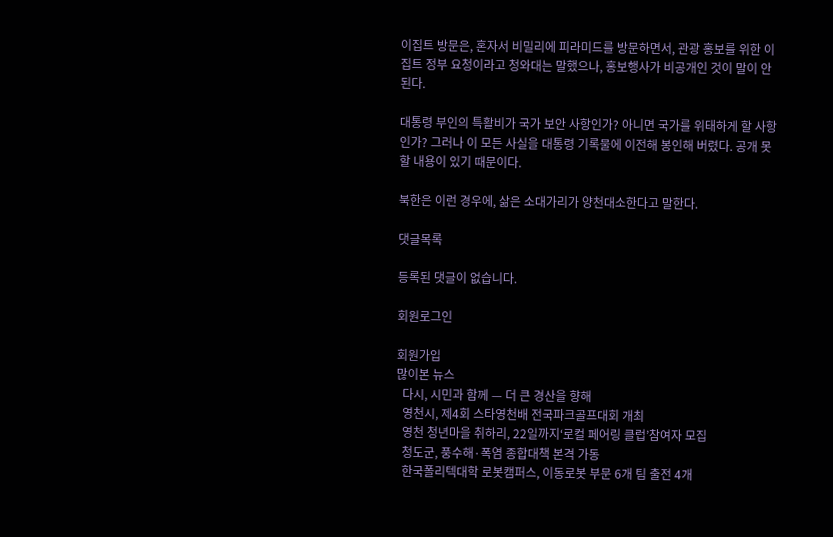이집트 방문은, 혼자서 비밀리에 피라미드를 방문하면서, 관광 홍보를 위한 이집트 정부 요청이라고 청와대는 말했으나, 홍보행사가 비공개인 것이 말이 안 된다.

대통령 부인의 특활비가 국가 보안 사항인가? 아니면 국가를 위태하게 할 사항인가? 그러나 이 모든 사실을 대통령 기록물에 이전해 봉인해 버렸다. 공개 못할 내용이 있기 때문이다.

북한은 이런 경우에, 삶은 소대가리가 양천대소한다고 말한다.

댓글목록

등록된 댓글이 없습니다.

회원로그인

회원가입
많이본 뉴스
  다시, 시민과 함께 — 더 큰 경산을 향해
  영천시, 제4회 스타영천배 전국파크골프대회 개최
  영천 청년마을 취하리, 22일까지‘로컬 페어링 클럽’참여자 모집
  청도군, 풍수해·폭염 종합대책 본격 가동
  한국폴리텍대학 로봇캠퍼스, 이동로봇 부문 6개 팀 출전 4개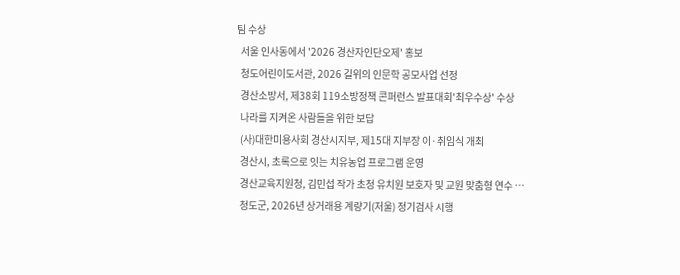팀 수상
  서울 인사동에서 '2026 경산자인단오제' 홍보
  청도어린이도서관, 2026 길위의 인문학 공모사업 선정
  경산소방서, 제38회 119소방정책 콘퍼런스 발표대회'최우수상' 수상
  나라를 지켜온 사람들을 위한 보답
  (사)대한미용사회 경산시지부, 제15대 지부장 이·취임식 개최
  경산시, 초록으로 잇는 치유농업 프로그램 운영
  경산교육지원청, 김민섭 작가 초청 유치원 보호자 및 교원 맞춤형 연수 …
  청도군, 2026년 상거래용 계량기(저울) 정기검사 시행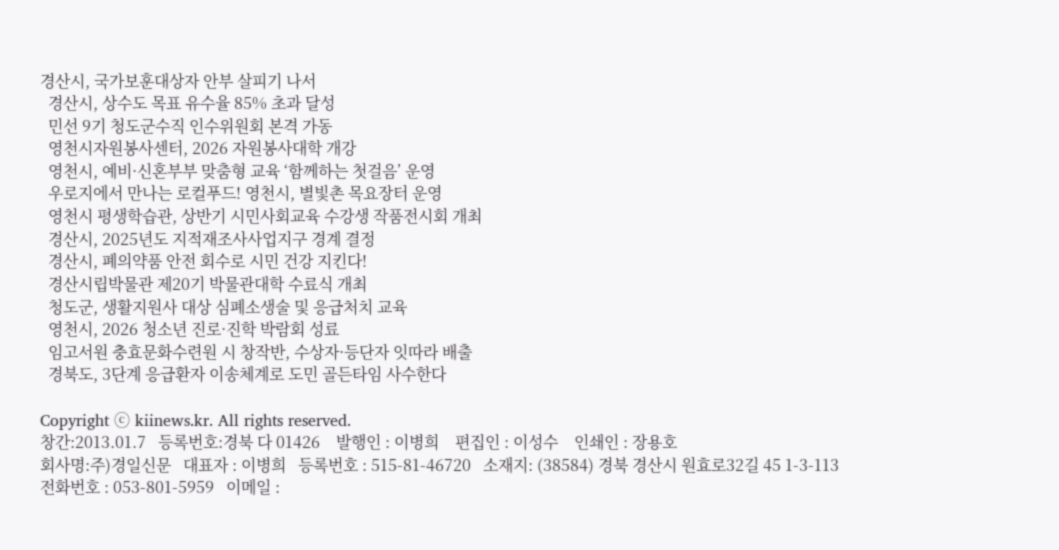경산시, 국가보훈대상자 안부 살피기 나서
  경산시, 상수도 목표 유수율 85% 초과 달성
  민선 9기 청도군수직 인수위원회 본격 가동
  영천시자원봉사센터, 2026 자원봉사대학 개강
  영천시, 예비·신혼부부 맞춤형 교육 ‘함께하는 첫걸음’ 운영
  우로지에서 만나는 로컬푸드! 영천시, 별빛촌 목요장터 운영
  영천시 평생학습관, 상반기 시민사회교육 수강생 작품전시회 개최
  경산시, 2025년도 지적재조사사업지구 경계 결정
  경산시, 폐의약품 안전 회수로 시민 건강 지킨다!
  경산시립박물관 제20기 박물관대학 수료식 개최
  청도군, 생활지원사 대상 심폐소생술 및 응급처치 교육
  영천시, 2026 청소년 진로·진학 박람회 성료
  임고서원 충효문화수련원 시 창작반, 수상자·등단자 잇따라 배출
  경북도, 3단계 응급환자 이송체계로 도민 골든타임 사수한다

Copyright ⓒ kiinews.kr. All rights reserved.
창간:2013.01.7   등록번호:경북 다 01426    발행인 : 이병희    편집인 : 이성수    인쇄인 : 장용호
회사명:주)경일신문   대표자 : 이병희   등록번호 : 515-81-46720   소재지: (38584) 경북 경산시 원효로32길 45 1-3-113
전화번호 : 053-801-5959   이메일 :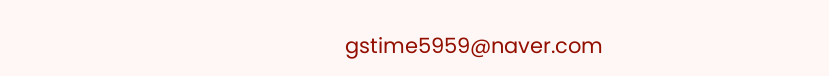gstime5959@naver.com